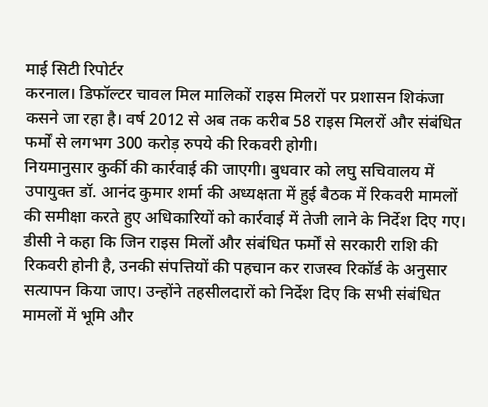माई सिटी रिपोर्टर
करनाल। डिफॉल्टर चावल मिल मालिकों राइस मिलरों पर प्रशासन शिकंजा कसने जा रहा है। वर्ष 2012 से अब तक करीब 58 राइस मिलरों और संबंधित फर्मों से लगभग 300 करोड़ रुपये की रिकवरी होगी।
नियमानुसार कुर्की की कार्रवाई की जाएगी। बुधवार को लघु सचिवालय में उपायुक्त डॉ. आनंद कुमार शर्मा की अध्यक्षता में हुई बैठक में रिकवरी मामलों की समीक्षा करते हुए अधिकारियों को कार्रवाई में तेजी लाने के निर्देश दिए गए।
डीसी ने कहा कि जिन राइस मिलों और संबंधित फर्मों से सरकारी राशि की रिकवरी होनी है, उनकी संपत्तियों की पहचान कर राजस्व रिकॉर्ड के अनुसार सत्यापन किया जाए। उन्होंने तहसीलदारों को निर्देश दिए कि सभी संबंधित मामलों में भूमि और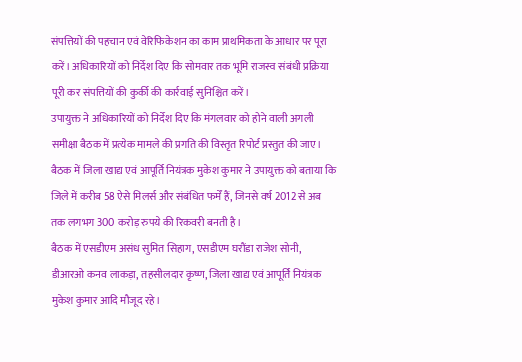संपत्तियों की पहचान एवं वेरिफिकेशन का काम प्राथमिकता के आधार पर पूरा करें। अधिकारियों को निर्देश दिए कि सोमवार तक भूमि राजस्व संबंधी प्रक्रिया पूरी कर संपत्तियों की कुर्की की कार्रवाई सुनिश्चित करें।
उपायुक्त ने अधिकारियों को निर्देश दिए कि मंगलवार को होने वाली अगली समीक्षा बैठक में प्रत्येक मामले की प्रगति की विस्तृत रिपोर्ट प्रस्तुत की जाए।
बैठक में जिला खाद्य एवं आपूर्ति नियंत्रक मुकेश कुमार ने उपायुक्त को बताया कि जिले में करीब 58 ऐसे मिलर्स और संबंधित फर्में हैं, जिनसे वर्ष 2012 से अब तक लगभग 300 करोड़ रुपये की रिकवरी बनती है।
बैठक में एसडीएम असंध सुमित सिहाग, एसडीएम घरौंडा राजेश सोनी, डीआरओ कनव लाकड़ा, तहसीलदार कृष्ण, जिला खाद्य एवं आपूर्ति नियंत्रक मुकेश कुमार आदि मौजूद रहे।